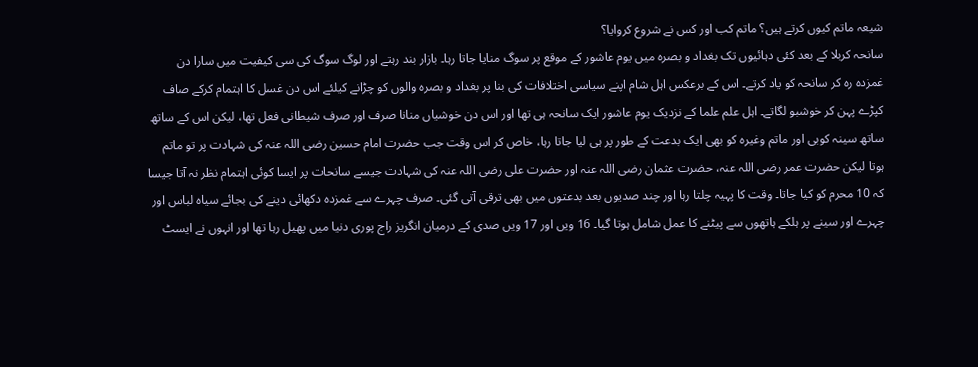شیعہ ماتم کیوں کرتے ہیں؟ ماتم کب اور کس نے شروع کروایا؟
سانحہ کربلا کے بعد کئی دہائیوں تک بغداد و بصرہ میں یوم عاشور کے موقع پر سوگ منایا جاتا رہا۔ بازار بند رہتے اور لوگ سوگ کی سی کیفیت میں سارا دن غمزدہ رہ کر سانحہ کو یاد کرتے۔ اس کے برعکس اہل شام اپنے سیاسی اختلافات کی بنا پر بغداد و بصرہ والوں کو چڑانے کیلئے اس دن غسل کا اہتمام کرکے صاف کپڑے پہن کر خوشبو لگاتے۔ اہل علم علما کے نزدیک یوم عاشور ایک سانحہ ہی تھا اور اس دن خوشیاں منانا صرف اور صرف شیطانی فعل تھا، لیکن اس کے ساتھ ساتھ سینہ کوبی اور ماتم وغیرہ کو بھی ایک بدعت کے طور پر ہی لیا جاتا رہا، خاص کر اس وقت جب حضرت امام حسین رضی اللہ عنہ کی شہادت پر تو ماتم ہوتا لیکن حضرت عمر رضی اللہ عنہ، حضرت عثمان رضی اللہ عنہ اور حضرت علی رضی اللہ عنہ کی شہادت جیسے سانحات پر ایسا کوئی اہتمام نظر نہ آتا جیسا کہ 10 محرم کو کیا جاتا۔ وقت کا پہیہ چلتا رہا اور چند صدیوں بعد بدعتوں میں بھی ترقی آتی گئی۔ صرف چہرے سے غمزدہ دکھائی دینے کی بجائے سیاہ لباس اور چہرے اور سینے پر ہلکے ہاتھوں سے پیٹنے کا عمل شامل ہوتا گیا۔ 16 ویں اور 17 ویں صدی کے درمیان انگریز راج پوری دنیا میں پھیل رہا تھا اور انہوں نے ایسٹ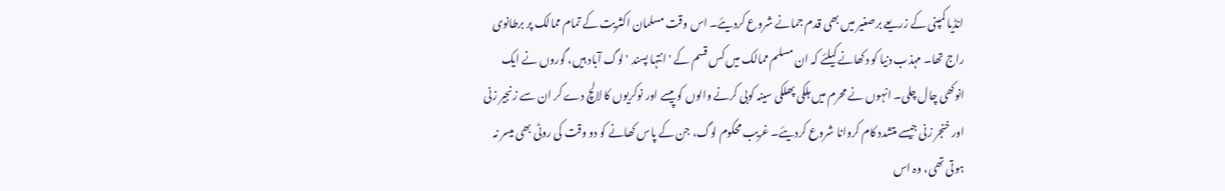انڈیا کمپنی کے زریعے برصغیر میں بھی قدم جمانے شروع کردیئے۔ اس وقت مسلمان اکثریت کے تمام ممالک پر برطانوی راج تھا۔ مہذب دنیا کو دکھانے کیلئے کہ ان مسلم ممالک میں کس قسم کے ' انتہا پسند ' لوگ آباد ہیں، گوروں نے ایک انوکھی چال چلی۔ انہوں نے محرم میں ہلکی پھلکی سینہ کوبی کرنے والوں کو پیسے اور نوکریوں کا لالچ دے کر ان سے زنجیر زنی اور خنجر زنی جیسے متشدد کام کروانا شروع کردیئے۔ غریب محکوم لوگ، جن کے پاس کھانے کو دو وقت کی روٹی بھی میسر نہ ہوتی تھی، وہ اس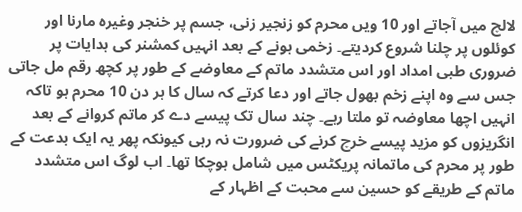لالچ میں آجاتے اور 10 ویں محرم کو زنجیر زنی، جسم پر خنجر وغیرہ مارنا اور کوئلوں پر چلنا شروع کردیتے۔ زخمی ہونے کے بعد انہیں کمشنر کی ہدایات پر ضروری طبی امداد اور اس متشدد ماتم کے معاوضے کے طور پر کچھ رقم مل جاتی جس سے وہ اپنے زخم بھول جاتے اور دعا کرتے کہ سال کا ہر دن 10 محرم ہو تاکہ انہیں اچھا معاوضہ تو ملتا رہے۔ چند سال تک پیسے دے کر ماتم کروانے کے بعد انگریزوں کو مزید پیسے خرچ کرنے کی ضرورت نہ رہی کیونکہ پھر یہ ایک بدعت کے طور پر محرم کی ماتمانہ پریکٹس میں شامل ہوچکا تھا۔ اب لوگ اس متشدد ماتم کے طریقے کو حسین سے محبت کے اظہار کے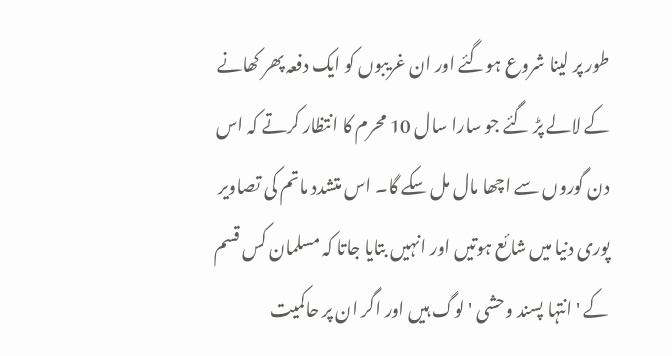طور پر لینا شروع ہوگئے اور ان غریبوں کو ایک دفعہ پھر کھانے کے لالے پڑ گئے جو سارا سال 10 محرم کا انتظار کرتے کہ اس دن گوروں سے اچھا مال مل سکے گا۔ اس متشدد ماتم کی تصاویر پوری دنیا میں شائع ہوتیں اور انہیں بتایا جاتا کہ مسلمان کس قسم کے ' انتہا پسند وحشی ' لوگ ہیں اور اگر ان پر حاکمیت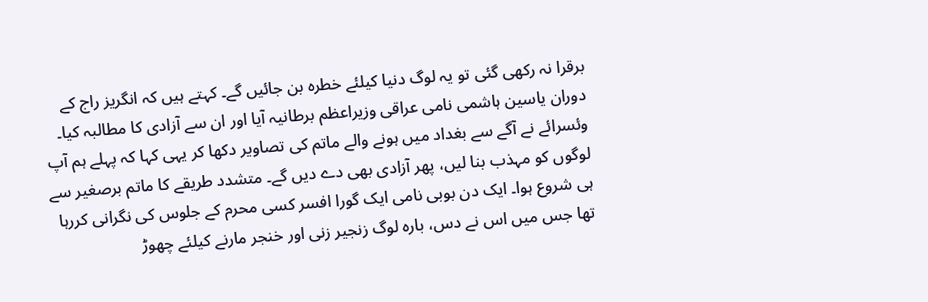برقرا نہ رکھی گئی تو یہ لوگ دنیا کیلئے خطرہ بن جائیں گے۔ کہتے ہیں کہ انگریز راج کے دوران یاسین ہاشمی نامی عراقی وزیراعظم برطانیہ آیا اور ان سے آزادی کا مطالبہ کیا۔ وئسرائے نے آگے سے بغداد میں ہونے والے ماتم کی تصاویر دکھا کر یہی کہا کہ پہلے ہم آپ لوگوں کو مہذب بنا لیں، پھر آزادی بھی دے دیں گے۔ متشدد طریقے کا ماتم برصغیر سے ہی شروع ہوا۔ ایک دن بوبی نامی ایک گورا افسر کسی محرم کے جلوس کی نگرانی کررہا تھا جس میں اس نے دس، بارہ لوگ زنجیر زنی اور خنجر مارنے کیلئے چھوڑ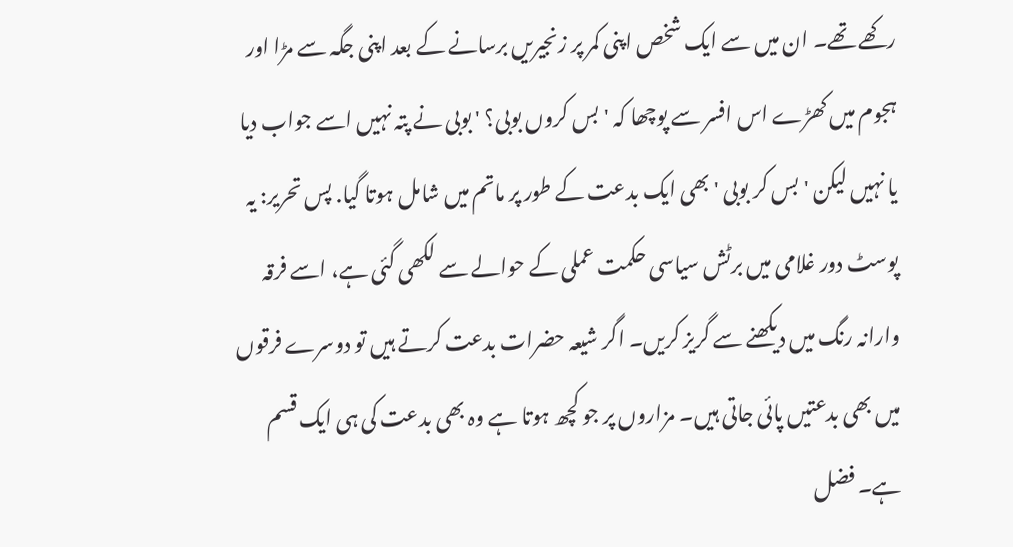رکھے تھے۔ ان میں سے ایک شخص اپنی کمر پر زنجیریں برسانے کے بعد اپنی جگہ سے مڑا اور ہجوم میں کھڑے اس افسر سے پوچھا کہ ' بس کروں بوبی؟ ' بوبی نے پتہ نہیں اسے جواب دیا یا نہیں لیکن ' بس کر بوبی ' بھی ایک بدعت کے طور پر ماتم میں شامل ہوتا گیا. پس تحریر: یہ پوسٹ دور غلامی میں برٹش سیاسی حکمت عملی کے حوالے سے لکھی گئی ہے، اسے فرقہ وارانہ رنگ میں دیکھنے سے گریز کریں۔ اگر شیعہ حضرات بدعت کرتے ہیں تو دوسرے فرقوں میں بھی بدعتیں پائی جاتی ہیں۔ مزاروں پر جو کچھ ہوتا ہے وہ بھی بدعت کی ہی ایک قسم ہے۔ فضل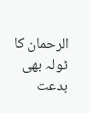الرحمان کا ٹولہ بھی بدعت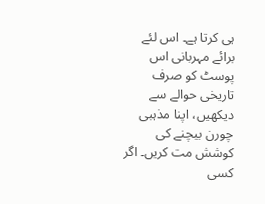ہی کرتا ہے۔ اس لئے برائے مہربانی اس پوسٹ کو صرف تاریخی حوالے سے دیکھیں، اپنا مذہبی چورن بیچنے کی کوشش مت کریں۔ اگر کسی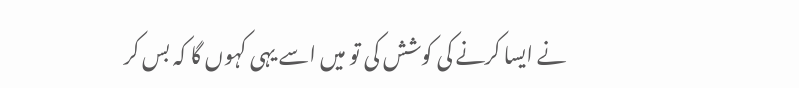نے ایسا کرنے کی کوشش کی تو میں اسے یہی کہوں گا کہ بس کر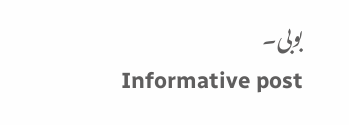بوبی۔
Informative post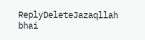ReplyDeleteJazaqllah bhai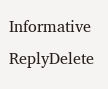Informative
ReplyDelete